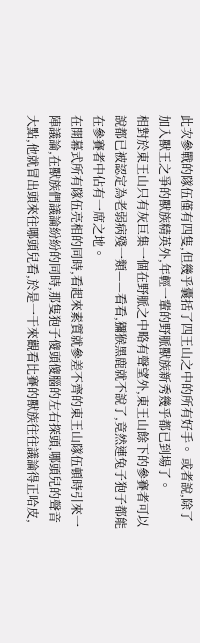此次參戰的隊伍僅有四隻,但幾乎囊括了四王山之中的所有好手。 或者說,除了加入獸王之爭的獸族精英外,年輕一輩的野脈獸族新秀幾乎都已到場了。
相對於東王山只有灰巨集一個在野脈之中略有聲望外,東王山餘下的參賽者可以說都已被認定為老弱病殘一類——看看,獼猴黑鹿就不說了,竟然連兔子狍子都能在參賽者中佔有一席之地。
在開幕式所有隊伍亮相的同時,看起來素質就參差不齊的東王山隊伍頓時引來一陣議論,在獸族們議論紛紛的同時,那隻狍子傻頭傻腦的左右探頭,哪頭兒的聲音大點,他就冒出頭來往哪頭兒看,於是一干來觀看比賽的獸族往往議論得正哈皮,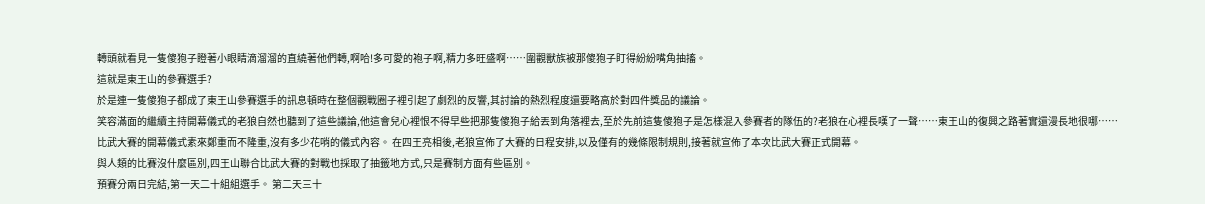轉頭就看見一隻傻狍子瞪著小眼睛滴溜溜的直繞著他們轉,啊哈!多可愛的袍子啊,精力多旺盛啊……圍觀獸族被那傻狍子盯得紛紛嘴角抽搐。
這就是東王山的參賽選手?
於是連一隻傻狍子都成了東王山參賽選手的訊息頓時在整個觀戰圈子裡引起了劇烈的反響,其討論的熱烈程度還要略高於對四件獎品的議論。
笑容滿面的繼續主持開幕儀式的老狼自然也聽到了這些議論,他這會兒心裡恨不得早些把那隻傻狍子給丟到角落裡去,至於先前這隻傻狍子是怎樣混入參賽者的隊伍的?老狼在心裡長嘆了一聲……東王山的復興之路著實還漫長地很哪……
比武大賽的開幕儀式素來鄭重而不隆重,沒有多少花哨的儀式內容。 在四王亮相後,老狼宣佈了大賽的日程安排,以及僅有的幾條限制規則,接著就宣佈了本次比武大賽正式開幕。
與人類的比賽沒什麼區別,四王山聯合比武大賽的對戰也採取了抽籤地方式,只是賽制方面有些區別。
預賽分兩日完結,第一天二十組組選手。 第二天三十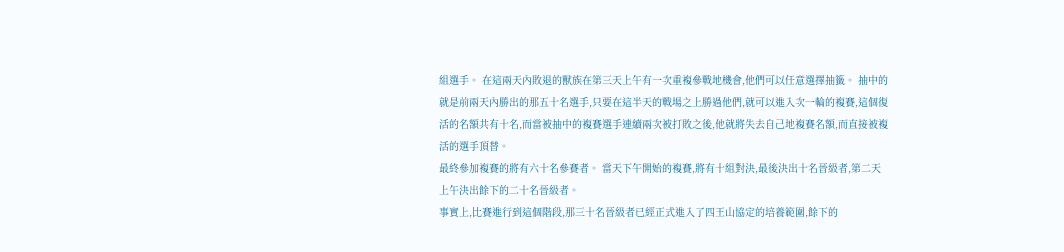組選手。 在這兩天內敗退的獸族在第三天上午有一次重複參戰地機會,他們可以任意選擇抽籤。 抽中的就是前兩天內勝出的那五十名選手,只要在這半天的戰場之上勝過他們,就可以進入次一輪的複賽,這個復活的名額共有十名,而當被抽中的複賽選手連續兩次被打敗之後,他就將失去自己地複賽名額,而直接被複活的選手頂替。
最終參加複賽的將有六十名參賽者。 當天下午開始的複賽,將有十組對決,最後決出十名晉級者,第二天上午決出餘下的二十名晉級者。
事實上,比賽進行到這個階段,那三十名晉級者已經正式進入了四王山協定的培養範圍,餘下的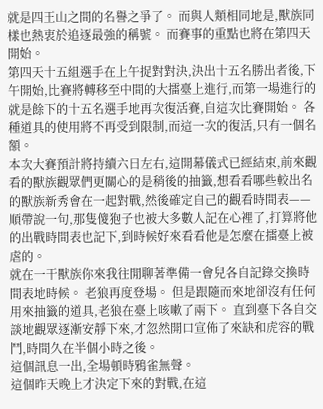就是四王山之間的名譽之爭了。 而與人類相同地是,獸族同樣也熱衷於追逐最強的稱號。 而賽事的重點也將在第四天開始。
第四天十五組選手在上午捉對對決,決出十五名勝出者後,下午開始,比賽將轉移至中間的大擂臺上進行,而第一場進行的就是餘下的十五名選手地再次復活賽,自這次比賽開始。 各種道具的使用將不再受到限制,而這一次的復活,只有一個名額。
本次大賽預計將持續六日左右,這開幕儀式已經結束,前來觀看的獸族觀眾們更關心的是稍後的抽籤,想看看哪些較出名的獸族新秀會在一起對戰,然後確定自己的觀看時間表——順帶說一句,那隻傻狍子也被大多數人記在心裡了,打算將他的出戰時間表也記下,到時候好來看看他是怎麼在擂臺上被虐的。
就在一干獸族你來我往閒聊著準備一會兒各自記錄交換時間表地時候。 老狼再度登場。 但是跟隨而來地卻沒有任何用來抽籤的道具,老狼在臺上咳嗽了兩下。 直到臺下各自交談地觀眾逐漸安靜下來,才忽然開口宣佈了來缺和虎容的戰鬥,時間久在半個小時之後。
這個訊息一出,全場頓時鴉雀無聲。
這個昨天晚上才決定下來的對戰,在這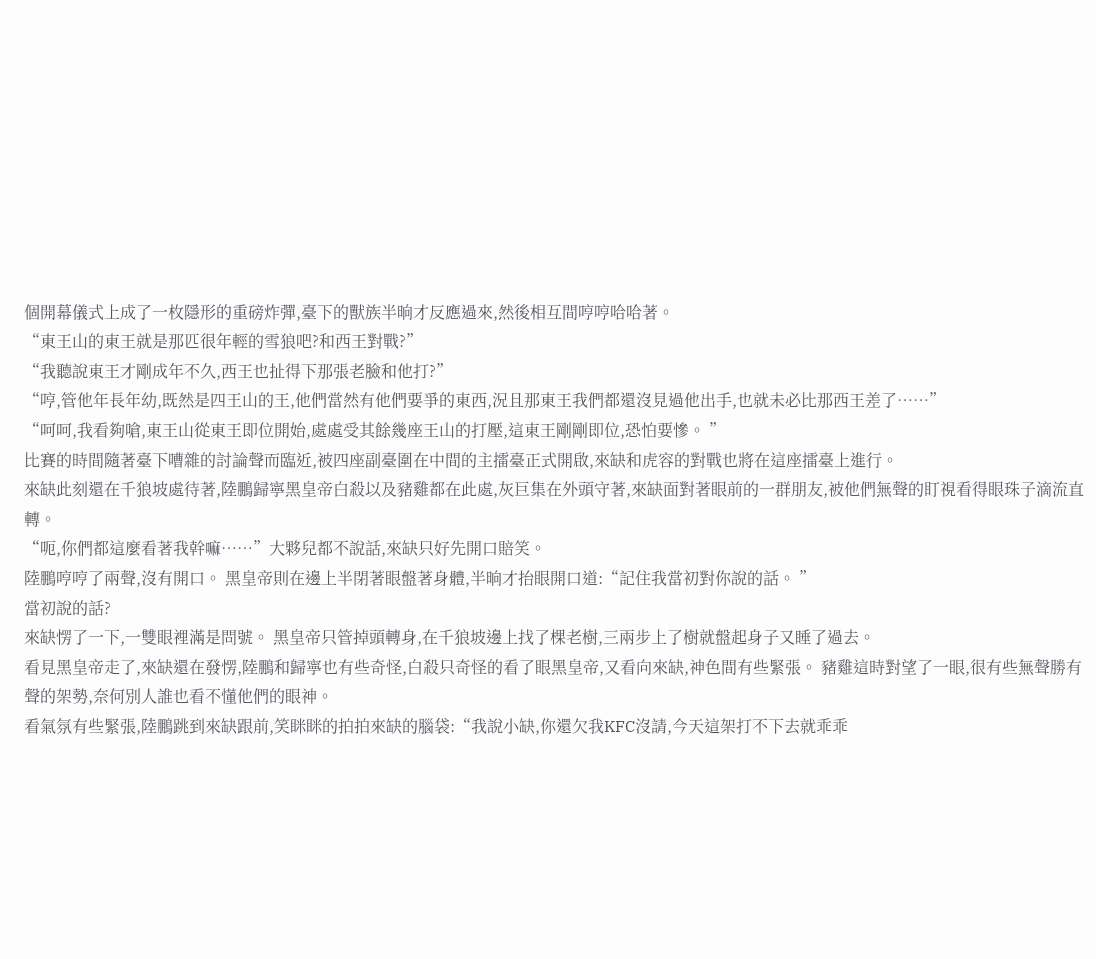個開幕儀式上成了一枚隱形的重磅炸彈,臺下的獸族半晌才反應過來,然後相互間哼哼哈哈著。
“東王山的東王就是那匹很年輕的雪狼吧?和西王對戰?”
“我聽說東王才剛成年不久,西王也扯得下那張老臉和他打?”
“哼,管他年長年幼,既然是四王山的王,他們當然有他們要爭的東西,況且那東王我們都還沒見過他出手,也就未必比那西王差了……”
“呵呵,我看夠嗆,東王山從東王即位開始,處處受其餘幾座王山的打壓,這東王剛剛即位,恐怕要慘。 ”
比賽的時間隨著臺下嘈雜的討論聲而臨近,被四座副臺圍在中間的主擂臺正式開啟,來缺和虎容的對戰也將在這座擂臺上進行。
來缺此刻還在千狼坡處待著,陸鵬歸寧黑皇帝白殺以及豬雞都在此處,灰巨集在外頭守著,來缺面對著眼前的一群朋友,被他們無聲的盯視看得眼珠子滴流直轉。
“呃,你們都這麼看著我幹嘛……”大夥兒都不說話,來缺只好先開口賠笑。
陸鵬哼哼了兩聲,沒有開口。 黑皇帝則在邊上半閉著眼盤著身體,半晌才抬眼開口道:“記住我當初對你說的話。 ”
當初說的話?
來缺愣了一下,一雙眼裡滿是問號。 黑皇帝只管掉頭轉身,在千狼坡邊上找了棵老樹,三兩步上了樹就盤起身子又睡了過去。
看見黑皇帝走了,來缺還在發愣,陸鵬和歸寧也有些奇怪,白殺只奇怪的看了眼黑皇帝,又看向來缺,神色間有些緊張。 豬雞這時對望了一眼,很有些無聲勝有聲的架勢,奈何別人誰也看不懂他們的眼神。
看氣氛有些緊張,陸鵬跳到來缺跟前,笑眯眯的拍拍來缺的腦袋:“我說小缺,你還欠我KFC沒請,今天這架打不下去就乖乖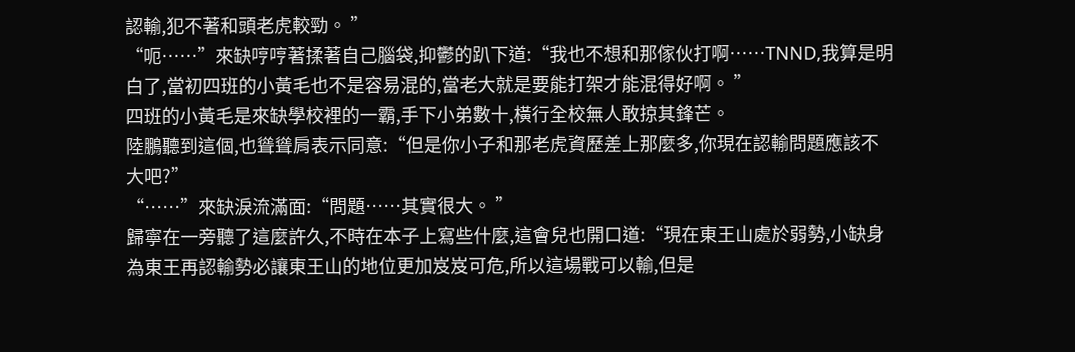認輸,犯不著和頭老虎較勁。 ”
“呃……”來缺哼哼著揉著自己腦袋,抑鬱的趴下道:“我也不想和那傢伙打啊……TNND,我算是明白了,當初四班的小黃毛也不是容易混的,當老大就是要能打架才能混得好啊。 ”
四班的小黃毛是來缺學校裡的一霸,手下小弟數十,橫行全校無人敢掠其鋒芒。
陸鵬聽到這個,也聳聳肩表示同意:“但是你小子和那老虎資歷差上那麼多,你現在認輸問題應該不大吧?”
“……”來缺淚流滿面:“問題……其實很大。 ”
歸寧在一旁聽了這麼許久,不時在本子上寫些什麼,這會兒也開口道:“現在東王山處於弱勢,小缺身為東王再認輸勢必讓東王山的地位更加岌岌可危,所以這場戰可以輸,但是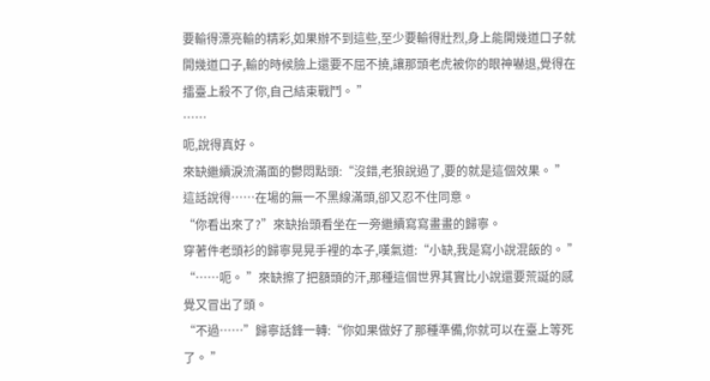要輸得漂亮輸的精彩,如果辦不到這些,至少要輸得壯烈,身上能開幾道口子就開幾道口子,輸的時候臉上還要不屈不撓,讓那頭老虎被你的眼神嚇退,覺得在擂臺上殺不了你,自己結束戰鬥。 ”
……
呃,說得真好。
來缺繼續淚流滿面的鬱悶點頭:“沒錯,老狼說過了,要的就是這個效果。 ”
這話說得……在場的無一不黑線滿頭,卻又忍不住同意。
“你看出來了?”來缺抬頭看坐在一旁繼續寫寫畫畫的歸寧。
穿著件老頭衫的歸寧晃晃手裡的本子,嘆氣道:“小缺,我是寫小說混飯的。 ”
“……呃。 ”來缺擦了把額頭的汗,那種這個世界其實比小說還要荒誕的感覺又冒出了頭。
“不過……”歸寧話鋒一轉:“你如果做好了那種準備,你就可以在臺上等死了。 ”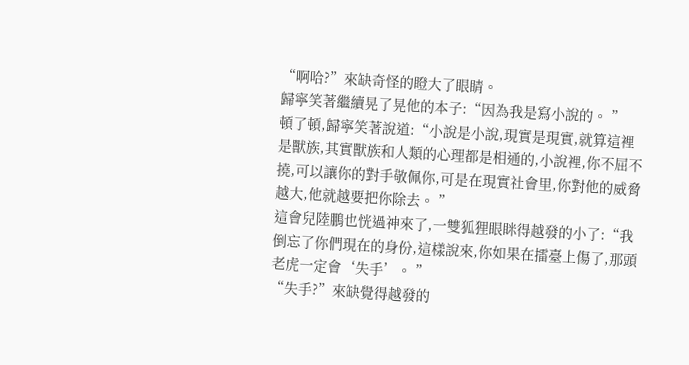“啊哈?”來缺奇怪的瞪大了眼睛。
歸寧笑著繼續晃了晃他的本子:“因為我是寫小說的。 ”
頓了頓,歸寧笑著說道:“小說是小說,現實是現實,就算這裡是獸族,其實獸族和人類的心理都是相通的,小說裡,你不屈不撓,可以讓你的對手敬佩你,可是在現實社會里,你對他的威脅越大,他就越要把你除去。 ”
這會兒陸鵬也恍過神來了,一雙狐狸眼眯得越發的小了:“我倒忘了你們現在的身份,這樣說來,你如果在擂臺上傷了,那頭老虎一定會‘失手’。 ”
“失手?”來缺覺得越發的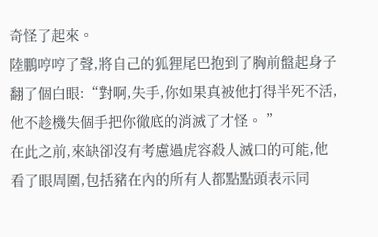奇怪了起來。
陸鵬哼哼了聲,將自己的狐狸尾巴抱到了胸前盤起身子翻了個白眼:“對啊,失手,你如果真被他打得半死不活,他不趁機失個手把你徹底的消滅了才怪。 ”
在此之前,來缺卻沒有考慮過虎容殺人滅口的可能,他看了眼周圍,包括豬在內的所有人都點點頭表示同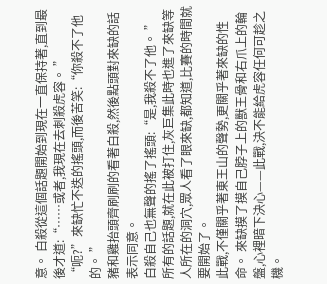意。 白殺從這個話題開始到現在一直保持著,直到最後才道:“……或者,我現在去刺殺虎容。 ”
“呃?”來缺忙不迭的搖頭,而後苦笑:“你殺不了他的。 ”
豬和雞抬頭齊刷刷的看著白殺,然後點頭對來缺的話表示同意。
白殺自己也無聲的搖了搖頭:“是,我殺不了他。 ”
所有的話題,就在此被打住,灰巨集此時也進了來缺等人所在的洞穴,眾人看了眼來缺,都知道,比賽的時間就要開始了。
此戰,不僅關乎著東王山的聲勢,更關乎著來缺的性命。 來缺摸了摸自己脖子上的獸王骨和右爪上的輪盤,心裡暗下決心——此戰,決不能給虎容任何可趁之機。